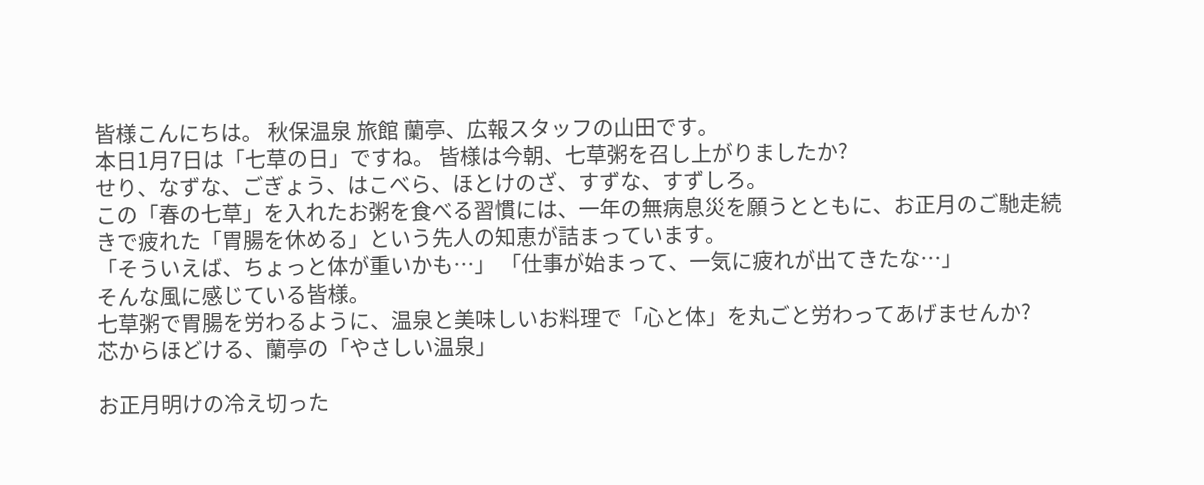皆様こんにちは。 秋保温泉 旅館 蘭亭、広報スタッフの山田です。
本日1月7日は「七草の日」ですね。 皆様は今朝、七草粥を召し上がりましたか?
せり、なずな、ごぎょう、はこべら、ほとけのざ、すずな、すずしろ。
この「春の七草」を入れたお粥を食べる習慣には、一年の無病息災を願うとともに、お正月のご馳走続きで疲れた「胃腸を休める」という先人の知恵が詰まっています。
「そういえば、ちょっと体が重いかも…」 「仕事が始まって、一気に疲れが出てきたな…」
そんな風に感じている皆様。
七草粥で胃腸を労わるように、温泉と美味しいお料理で「心と体」を丸ごと労わってあげませんか?
芯からほどける、蘭亭の「やさしい温泉」

お正月明けの冷え切った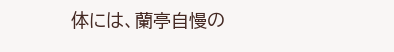体には、蘭亭自慢の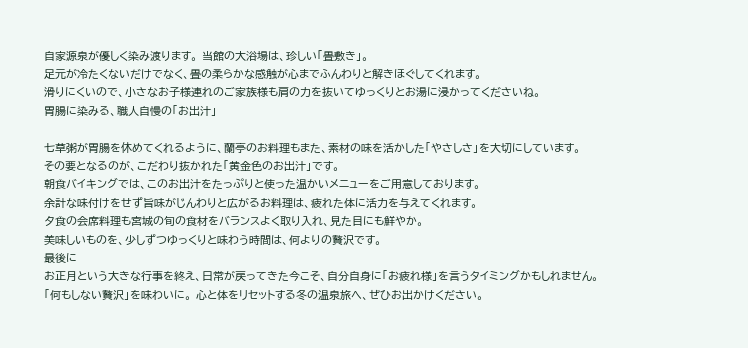自家源泉が優しく染み渡ります。 当館の大浴場は、珍しい「畳敷き」。
足元が冷たくないだけでなく、畳の柔らかな感触が心までふんわりと解きほぐしてくれます。
滑りにくいので、小さなお子様連れのご家族様も肩の力を抜いてゆっくりとお湯に浸かってくださいね。
胃腸に染みる、職人自慢の「お出汁」

七草粥が胃腸を休めてくれるように、蘭亭のお料理もまた、素材の味を活かした「やさしさ」を大切にしています。
その要となるのが、こだわり抜かれた「黄金色のお出汁」です。
朝食バイキングでは、このお出汁をたっぷりと使った温かいメニューをご用意しております。
余計な味付けをせず旨味がじんわりと広がるお料理は、疲れた体に活力を与えてくれます。
夕食の会席料理も宮城の旬の食材をバランスよく取り入れ、見た目にも鮮やか。
美味しいものを、少しずつゆっくりと味わう時間は、何よりの贅沢です。
最後に
お正月という大きな行事を終え、日常が戻ってきた今こそ、自分自身に「お疲れ様」を言うタイミングかもしれません。
「何もしない贅沢」を味わいに。 心と体をリセットする冬の温泉旅へ、ぜひお出かけください。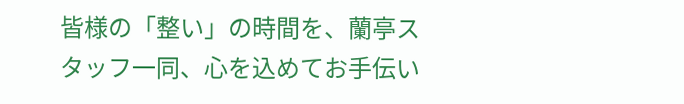皆様の「整い」の時間を、蘭亭スタッフ一同、心を込めてお手伝い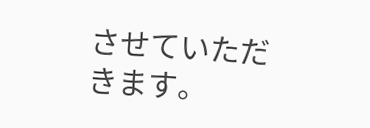させていただきます。